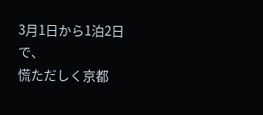3月1日から1泊2日で、
慌ただしく京都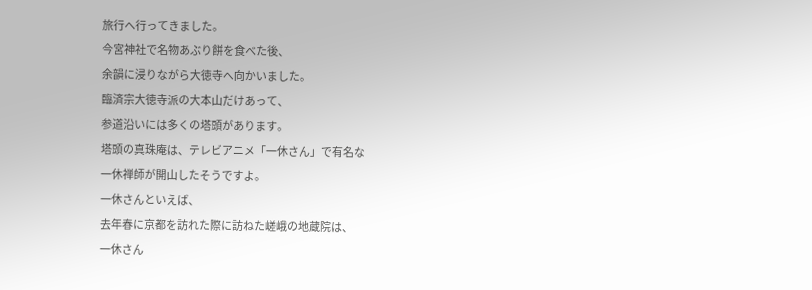旅行へ行ってきました。
今宮神社で名物あぶり餅を食べた後、
余韻に浸りながら大徳寺へ向かいました。
臨済宗大徳寺派の大本山だけあって、
参道沿いには多くの塔頭があります。
塔頭の真珠庵は、テレビアニメ「一休さん」で有名な
一休禅師が開山したそうですよ。
一休さんといえば、
去年春に京都を訪れた際に訪ねた嵯峨の地蔵院は、
一休さん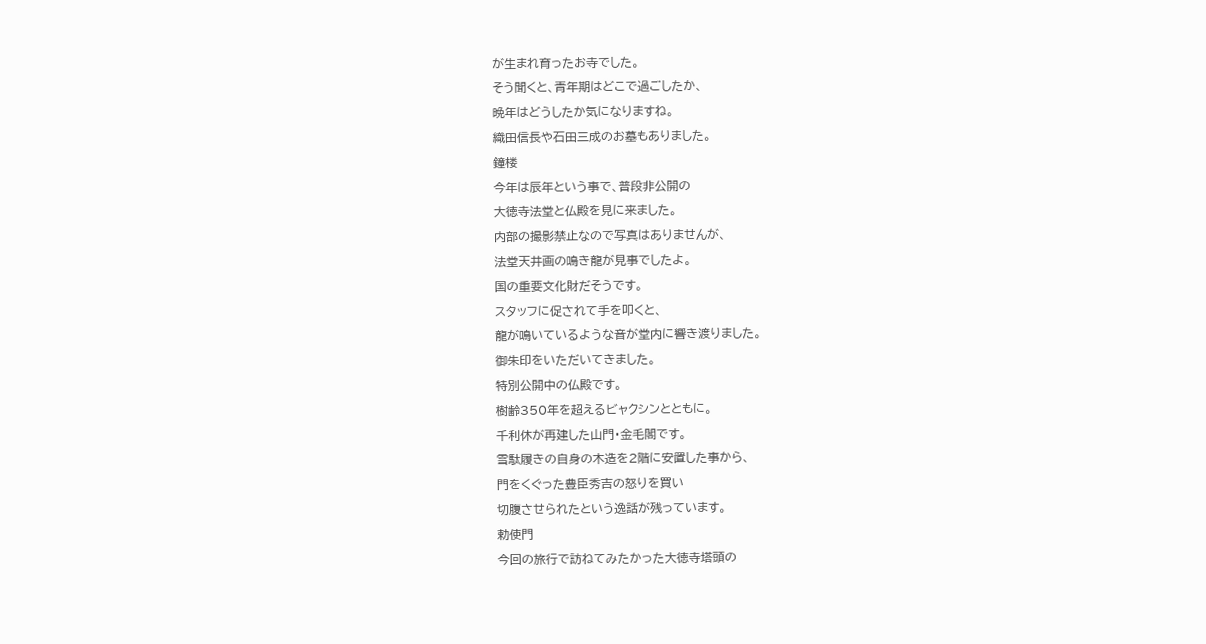が生まれ育ったお寺でした。
そう聞くと、青年期はどこで過ごしたか、
晩年はどうしたか気になりますね。
織田信長や石田三成のお墓もありました。
鐘楼
今年は辰年という事で、普段非公開の
大徳寺法堂と仏殿を見に来ました。
内部の撮影禁止なので写真はありませんが、
法堂天井画の鳴き龍が見事でしたよ。
国の重要文化財だそうです。
スタッフに促されて手を叩くと、
龍が鳴いているような音が堂内に響き渡りました。
御朱印をいただいてきました。
特別公開中の仏殿です。
樹齢350年を超えるビャクシンとともに。
千利休が再建した山門・金毛閣です。
雪駄履きの自身の木造を2階に安置した事から、
門をくぐった豊臣秀吉の怒りを買い
切腹させられたという逸話が残っています。
勅使門
今回の旅行で訪ねてみたかった大徳寺塔頭の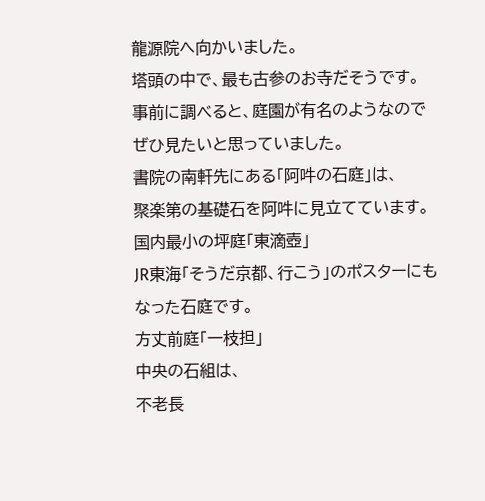龍源院へ向かいました。
塔頭の中で、最も古参のお寺だそうです。
事前に調べると、庭園が有名のようなので
ぜひ見たいと思っていました。
書院の南軒先にある「阿吽の石庭」は、
聚楽第の基礎石を阿吽に見立てています。
国内最小の坪庭「東滴壺」
JR東海「そうだ京都、行こう」のポスターにも
なった石庭です。
方丈前庭「一枝担」
中央の石組は、
不老長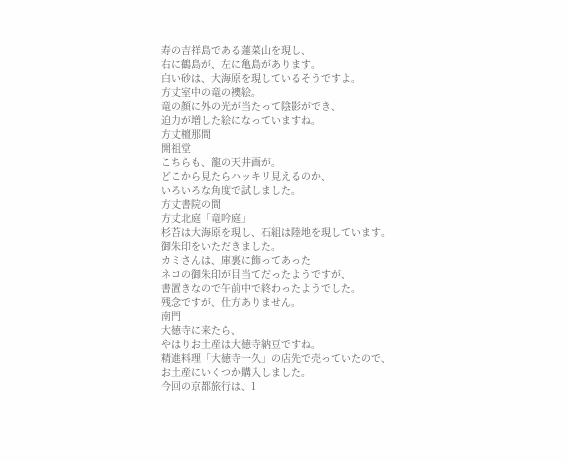寿の吉祥島である蓮菜山を現し、
右に鶴島が、左に亀島があります。
白い砂は、大海原を現しているそうですよ。
方丈室中の竜の襖絵。
竜の顔に外の光が当たって陰影ができ、
迫力が増した絵になっていますね。
方丈檀那間
開祖堂
こちらも、龍の天井画が。
どこから見たらハッキリ見えるのか、
いろいろな角度で試しました。
方丈書院の間
方丈北庭「竜吟庭」
杉苔は大海原を現し、石組は陸地を現しています。
御朱印をいただきました。
カミさんは、庫裏に飾ってあった
ネコの御朱印が目当てだったようですが、
書置きなので午前中で終わったようでした。
残念ですが、仕方ありません。
南門
大徳寺に来たら、
やはりお土産は大徳寺納豆ですね。
精進料理「大徳寺一久」の店先で売っていたので、
お土産にいくつか購入しました。
今回の京都旅行は、1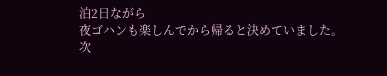泊2日ながら
夜ゴハンも楽しんでから帰ると決めていました。
次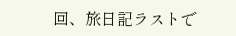回、旅日記ラストで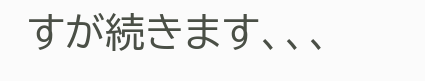すが続きます、、、